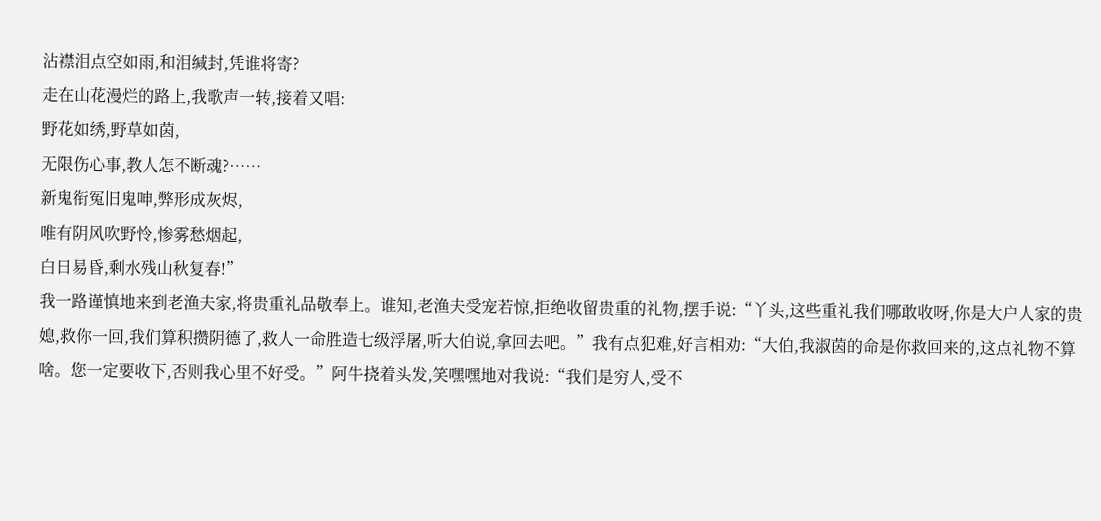沾襟泪点空如雨,和泪缄封,凭谁将寄?
走在山花漫烂的路上,我歌声一转,接着又唱:
野花如绣,野草如茵,
无限伤心事,教人怎不断魂?……
新鬼衔冤旧鬼呻,弊形成灰烬,
唯有阴风吹野怜,惨雾愁烟起,
白日易昏,剩水残山秋复春!”
我一路谨慎地来到老渔夫家,将贵重礼品敬奉上。谁知,老渔夫受宠若惊,拒绝收留贵重的礼物,摆手说:“丫头,这些重礼我们哪敢收呀,你是大户人家的贵媳,救你一回,我们算积攒阴德了,救人一命胜造七级浮屠,听大伯说,拿回去吧。”我有点犯难,好言相劝:“大伯,我淑茵的命是你救回来的,这点礼物不算啥。您一定要收下,否则我心里不好受。”阿牛挠着头发,笑嘿嘿地对我说:“我们是穷人,受不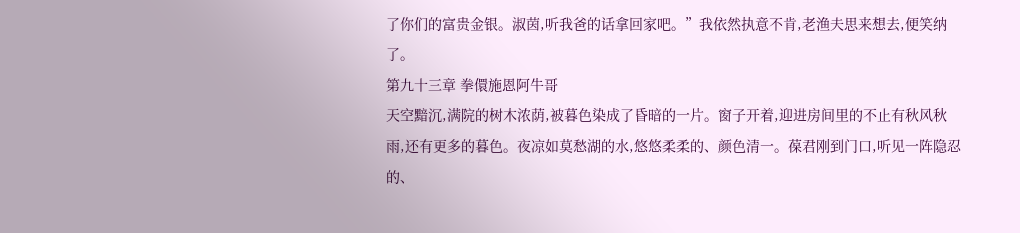了你们的富贵金银。淑茵,听我爸的话拿回家吧。”我依然执意不肯,老渔夫思来想去,便笑纳了。
第九十三章 拳儇施恩阿牛哥
天空黯沉,满院的树木浓荫,被暮色染成了昏暗的一片。窗子开着,迎进房间里的不止有秋风秋雨,还有更多的暮色。夜凉如莫愁湖的水,悠悠柔柔的、颜色清一。葆君刚到门口,听见一阵隐忍的、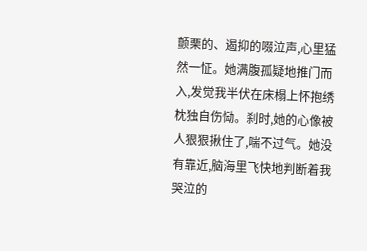颤栗的、遏抑的啜泣声,心里猛然一怔。她满腹孤疑地推门而入,发觉我半伏在床榻上怀抱绣枕独自伤恸。刹时,她的心像被人狠狠揪住了,喘不过气。她没有靠近,脑海里飞快地判断着我哭泣的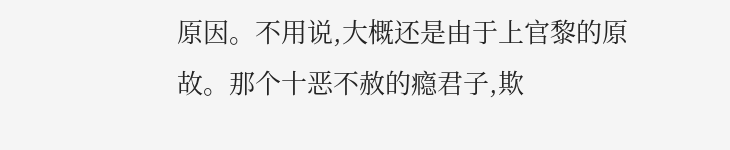原因。不用说,大概还是由于上官黎的原故。那个十恶不赦的瘾君子,欺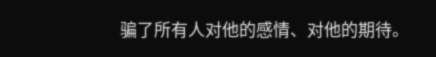骗了所有人对他的感情、对他的期待。